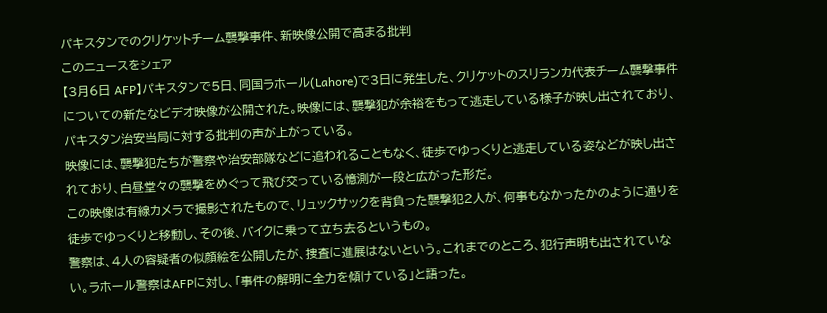パキスタンでのクリケットチーム襲撃事件、新映像公開で高まる批判
このニュースをシェア
【3月6日 AFP】パキスタンで5日、同国ラホール(Lahore)で3日に発生した、クリケットのスリランカ代表チーム襲撃事件についての新たなビデオ映像が公開された。映像には、襲撃犯が余裕をもって逃走している様子が映し出されており、パキスタン治安当局に対する批判の声が上がっている。
映像には、襲撃犯たちが警察や治安部隊などに追われることもなく、徒歩でゆっくりと逃走している姿などが映し出されており、白昼堂々の襲撃をめぐって飛び交っている憶測が一段と広がった形だ。
この映像は有線カメラで撮影されたもので、リュックサックを背負った襲撃犯2人が、何事もなかったかのように通りを徒歩でゆっくりと移動し、その後、バイクに乗って立ち去るというもの。
警察は、4人の容疑者の似顔絵を公開したが、捜査に進展はないという。これまでのところ、犯行声明も出されていない。ラホール警察はAFPに対し、「事件の解明に全力を傾けている」と語った。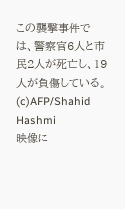この襲撃事件では、警察官6人と市民2人が死亡し、19人が負傷している。(c)AFP/Shahid Hashmi
映像に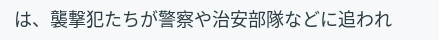は、襲撃犯たちが警察や治安部隊などに追われ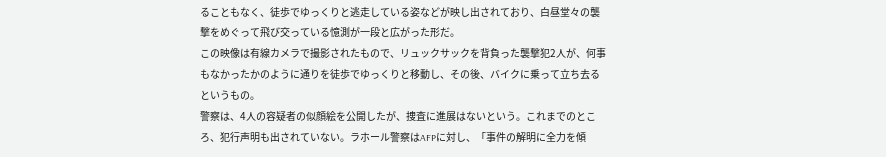ることもなく、徒歩でゆっくりと逃走している姿などが映し出されており、白昼堂々の襲撃をめぐって飛び交っている憶測が一段と広がった形だ。
この映像は有線カメラで撮影されたもので、リュックサックを背負った襲撃犯2人が、何事もなかったかのように通りを徒歩でゆっくりと移動し、その後、バイクに乗って立ち去るというもの。
警察は、4人の容疑者の似顔絵を公開したが、捜査に進展はないという。これまでのところ、犯行声明も出されていない。ラホール警察はAFPに対し、「事件の解明に全力を傾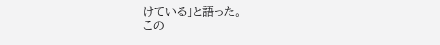けている」と語った。
この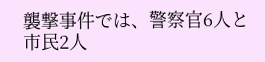襲撃事件では、警察官6人と市民2人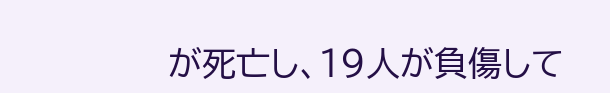が死亡し、19人が負傷して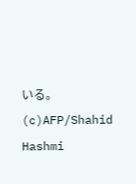いる。(c)AFP/Shahid Hashmi